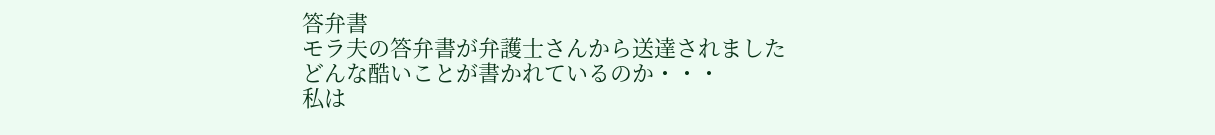答弁書
モラ夫の答弁書が弁護士さんから送達されました
どんな酷いことが書かれているのか・・・
私は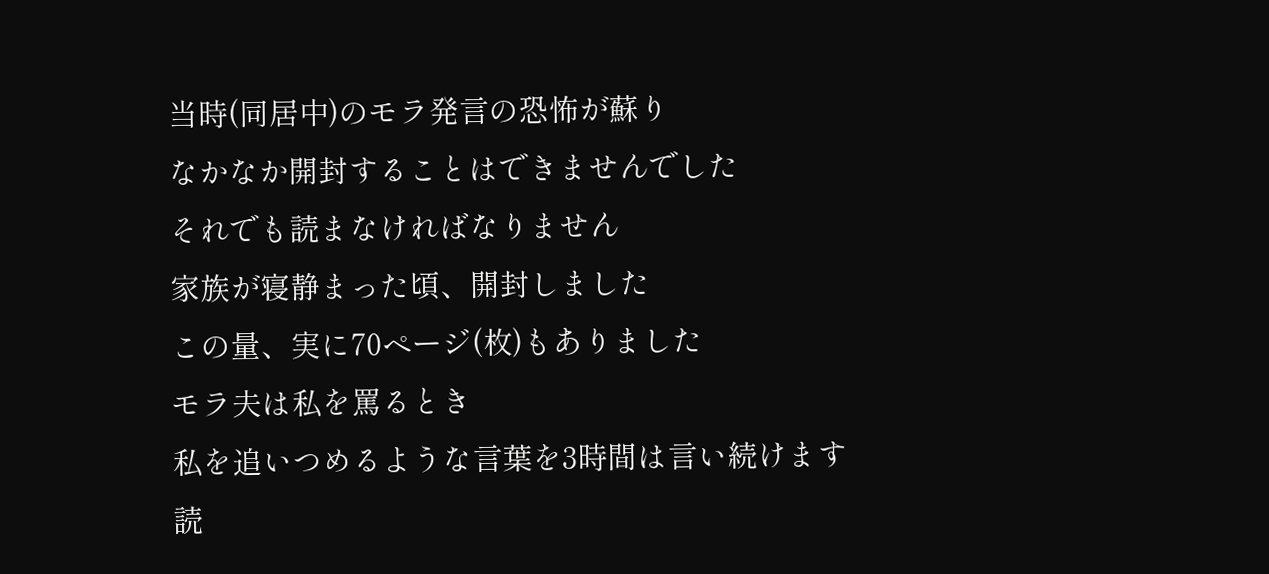当時(同居中)のモラ発言の恐怖が蘇り
なかなか開封することはできませんでした
それでも読まなければなりません
家族が寝静まった頃、開封しました
この量、実に70ページ(枚)もありました
モラ夫は私を罵るとき
私を追いつめるような言葉を3時間は言い続けます
読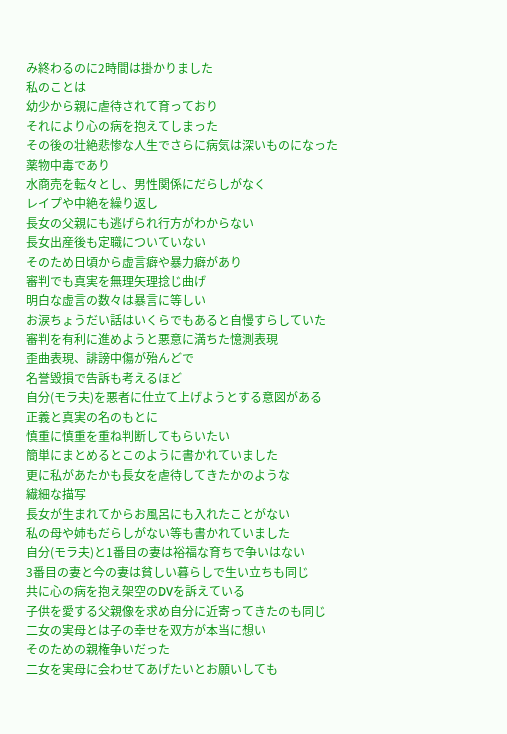み終わるのに2時間は掛かりました
私のことは
幼少から親に虐待されて育っており
それにより心の病を抱えてしまった
その後の壮絶悲惨な人生でさらに病気は深いものになった
薬物中毒であり
水商売を転々とし、男性関係にだらしがなく
レイプや中絶を繰り返し
長女の父親にも逃げられ行方がわからない
長女出産後も定職についていない
そのため日頃から虚言癖や暴力癖があり
審判でも真実を無理矢理捻じ曲げ
明白な虚言の数々は暴言に等しい
お涙ちょうだい話はいくらでもあると自慢すらしていた
審判を有利に進めようと悪意に満ちた憶測表現
歪曲表現、誹謗中傷が殆んどで
名誉毀損で告訴も考えるほど
自分(モラ夫)を悪者に仕立て上げようとする意図がある
正義と真実の名のもとに
慎重に慎重を重ね判断してもらいたい
簡単にまとめるとこのように書かれていました
更に私があたかも長女を虐待してきたかのような
繊細な描写
長女が生まれてからお風呂にも入れたことがない
私の母や姉もだらしがない等も書かれていました
自分(モラ夫)と1番目の妻は裕福な育ちで争いはない
3番目の妻と今の妻は貧しい暮らしで生い立ちも同じ
共に心の病を抱え架空のDVを訴えている
子供を愛する父親像を求め自分に近寄ってきたのも同じ
二女の実母とは子の幸せを双方が本当に想い
そのための親権争いだった
二女を実母に会わせてあげたいとお願いしても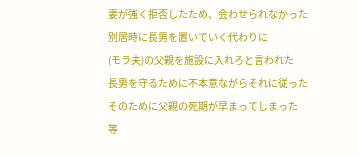妻が強く拒否したため、会わせられなかった
別居時に長男を置いていく代わりに
(モラ夫)の父親を施設に入れろと言われた
長男を守るために不本意ながらそれに従った
そのために父親の死期が早まってしまった
等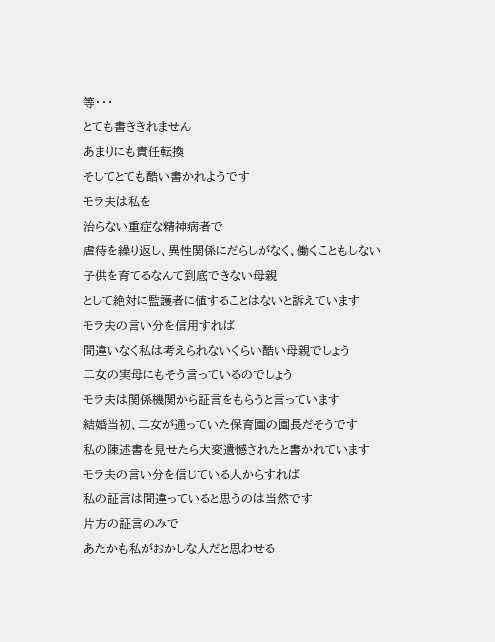等・・・
とても書ききれません
あまりにも責任転換
そしてとても酷い書かれようです
モラ夫は私を
治らない重症な精神病者で
虐待を繰り返し、異性関係にだらしがなく、働くこともしない
子供を育てるなんて到底できない母親
として絶対に監護者に値することはないと訴えています
モラ夫の言い分を信用すれば
間違いなく私は考えられないくらい酷い母親でしょう
二女の実母にもそう言っているのでしょう
モラ夫は関係機関から証言をもらうと言っています
結婚当初、二女が通っていた保育園の園長だそうです
私の陳述書を見せたら大変遺憾されたと書かれています
モラ夫の言い分を信じている人からすれば
私の証言は間違っていると思うのは当然です
片方の証言のみで
あたかも私がおかしな人だと思わせる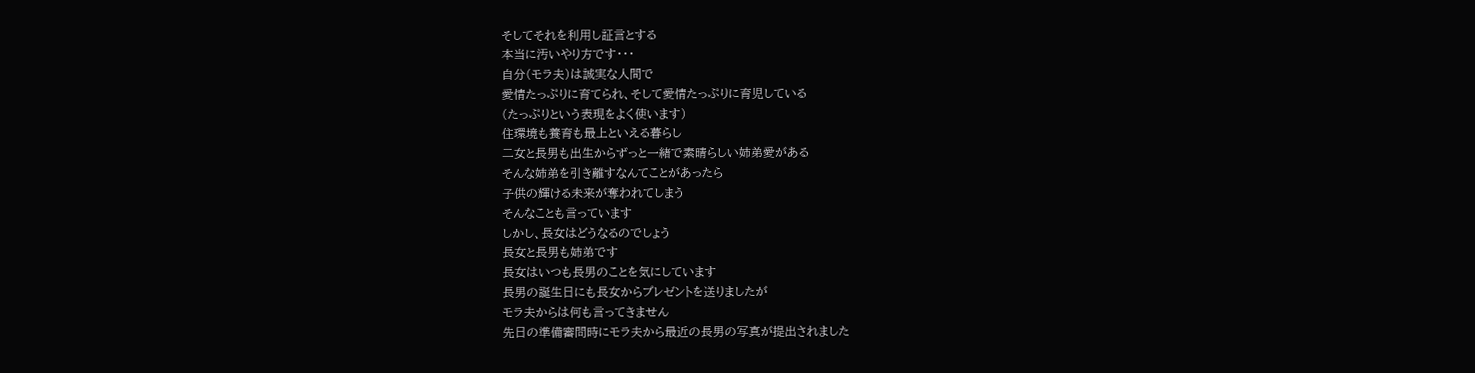そしてそれを利用し証言とする
本当に汚いやり方です・・・
自分(モラ夫)は誠実な人間で
愛情たっぷりに育てられ、そして愛情たっぷりに育児している
(たっぷりという表現をよく使います)
住環境も養育も最上といえる暮らし
二女と長男も出生からずっと一緒で素晴らしい姉弟愛がある
そんな姉弟を引き離すなんてことがあったら
子供の輝ける未来が奪われてしまう
そんなことも言っています
しかし、長女はどうなるのでしょう
長女と長男も姉弟です
長女はいつも長男のことを気にしています
長男の誕生日にも長女からプレゼントを送りましたが
モラ夫からは何も言ってきません
先日の準備審問時にモラ夫から最近の長男の写真が提出されました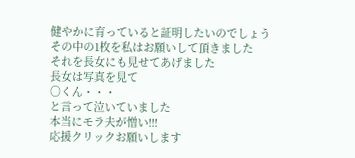健やかに育っていると証明したいのでしょう
その中の1枚を私はお願いして頂きました
それを長女にも見せてあげました
長女は写真を見て
○くん・・・
と言って泣いていました
本当にモラ夫が憎い!!!
応援クリックお願いします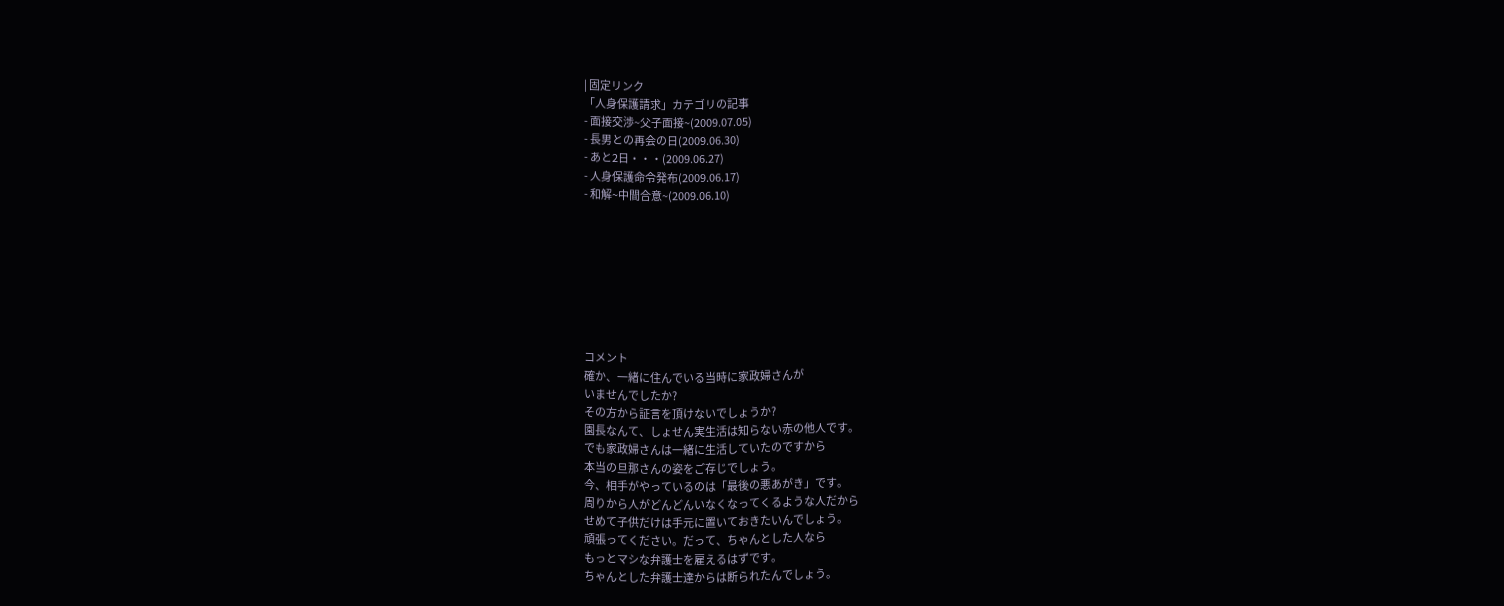| 固定リンク
「人身保護請求」カテゴリの記事
- 面接交渉~父子面接~(2009.07.05)
- 長男との再会の日(2009.06.30)
- あと2日・・・(2009.06.27)
- 人身保護命令発布(2009.06.17)
- 和解~中間合意~(2009.06.10)








コメント
確か、一緒に住んでいる当時に家政婦さんが
いませんでしたか?
その方から証言を頂けないでしょうか?
園長なんて、しょせん実生活は知らない赤の他人です。
でも家政婦さんは一緒に生活していたのですから
本当の旦那さんの姿をご存じでしょう。
今、相手がやっているのは「最後の悪あがき」です。
周りから人がどんどんいなくなってくるような人だから
せめて子供だけは手元に置いておきたいんでしょう。
頑張ってください。だって、ちゃんとした人なら
もっとマシな弁護士を雇えるはずです。
ちゃんとした弁護士達からは断られたんでしょう。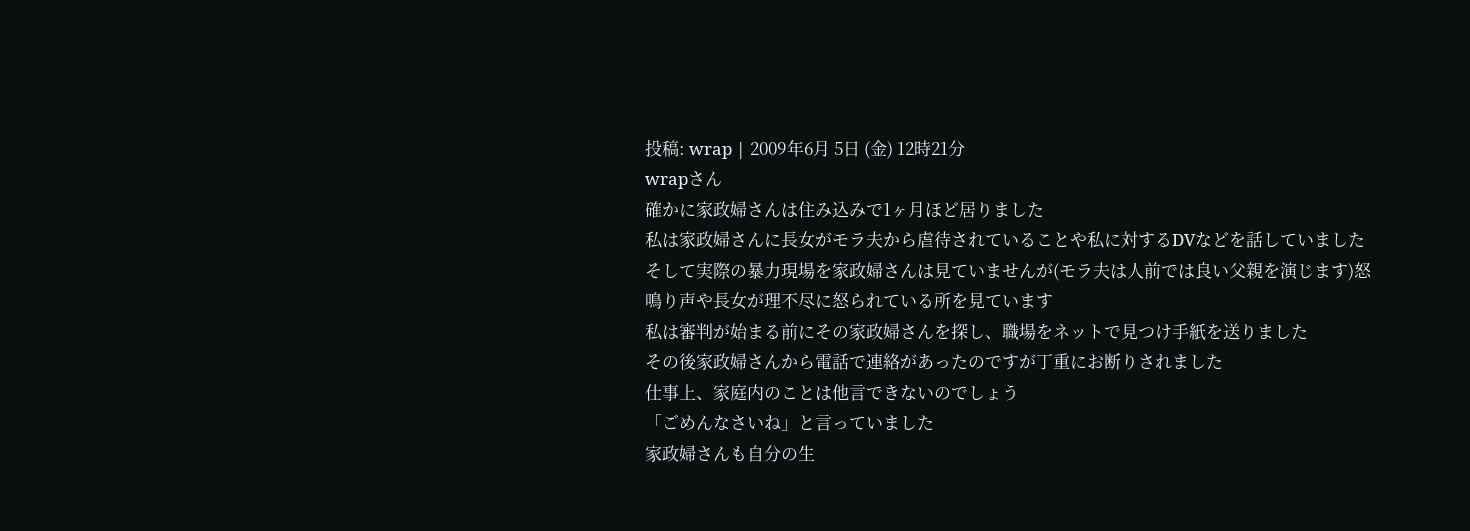投稿: wrap | 2009年6月 5日 (金) 12時21分
wrapさん
確かに家政婦さんは住み込みで1ヶ月ほど居りました
私は家政婦さんに長女がモラ夫から虐待されていることや私に対するDVなどを話していました
そして実際の暴力現場を家政婦さんは見ていませんが(モラ夫は人前では良い父親を演じます)怒鳴り声や長女が理不尽に怒られている所を見ています
私は審判が始まる前にその家政婦さんを探し、職場をネットで見つけ手紙を送りました
その後家政婦さんから電話で連絡があったのですが丁重にお断りされました
仕事上、家庭内のことは他言できないのでしょう
「ごめんなさいね」と言っていました
家政婦さんも自分の生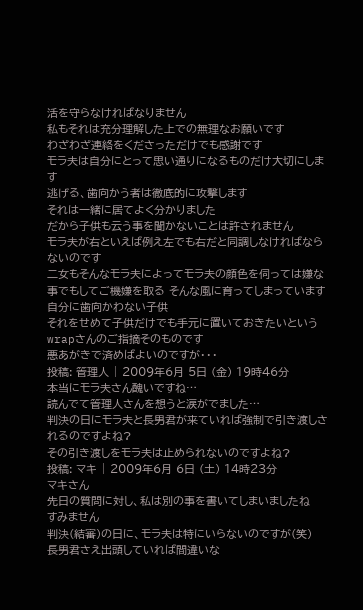活を守らなければなりません
私もそれは充分理解した上での無理なお願いです
わざわざ連絡をくださっただけでも感謝です
モラ夫は自分にとって思い通りになるものだけ大切にします
逃げる、歯向かう者は徹底的に攻撃します
それは一緒に居てよく分かりました
だから子供も云う事を聞かないことは許されません
モラ夫が右といえば例え左でも右だと同調しなければならないのです
二女もそんなモラ夫によってモラ夫の顔色を伺っては嫌な事でもしてご機嫌を取る そんな風に育ってしまっています
自分に歯向かわない子供
それをせめて子供だけでも手元に置いておきたいというwrapさんのご指摘そのものです
悪あがきで済めばよいのですが・・・
投稿: 管理人 | 2009年6月 5日 (金) 19時46分
本当にモラ夫さん醜いですね…
読んでて管理人さんを想うと涙がでました…
判決の日にモラ夫と長男君が来ていれば強制で引き渡しされるのですよね?
その引き渡しをモラ夫は止められないのですよね?
投稿: マキ | 2009年6月 6日 (土) 14時23分
マキさん
先日の質問に対し、私は別の事を書いてしまいましたね
すみません
判決(結審)の日に、モラ夫は特にいらないのですが(笑)
長男君さえ出頭していれば間違いな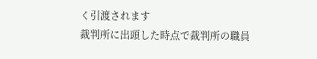く引渡されます
裁判所に出頭した時点で裁判所の職員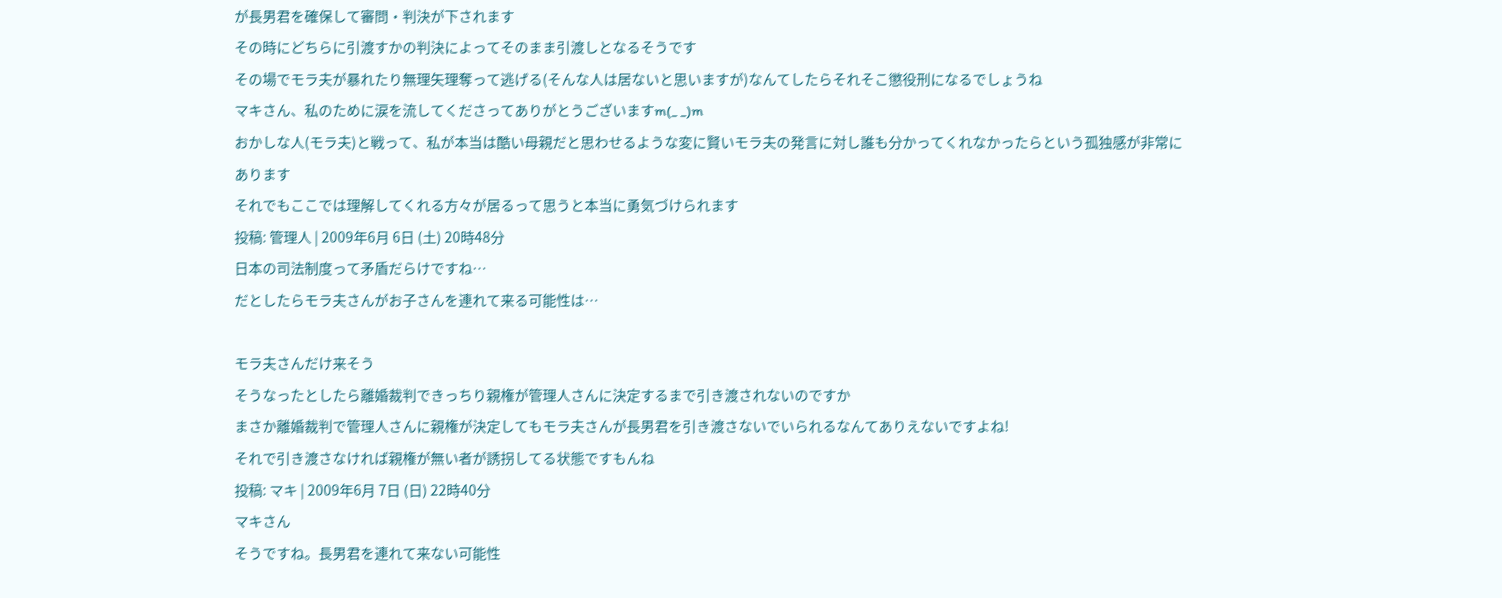が長男君を確保して審問・判決が下されます
その時にどちらに引渡すかの判決によってそのまま引渡しとなるそうです
その場でモラ夫が暴れたり無理矢理奪って逃げる(そんな人は居ないと思いますが)なんてしたらそれそこ懲役刑になるでしょうね
マキさん、私のために涙を流してくださってありがとうございますm(_ _)m
おかしな人(モラ夫)と戦って、私が本当は酷い母親だと思わせるような変に賢いモラ夫の発言に対し誰も分かってくれなかったらという孤独感が非常にあります
それでもここでは理解してくれる方々が居るって思うと本当に勇気づけられます
投稿: 管理人 | 2009年6月 6日 (土) 20時48分
日本の司法制度って矛盾だらけですね…
だとしたらモラ夫さんがお子さんを連れて来る可能性は…

モラ夫さんだけ来そう
そうなったとしたら離婚裁判できっちり親権が管理人さんに決定するまで引き渡されないのですか
まさか離婚裁判で管理人さんに親権が決定してもモラ夫さんが長男君を引き渡さないでいられるなんてありえないですよね!
それで引き渡さなければ親権が無い者が誘拐してる状態ですもんね
投稿: マキ | 2009年6月 7日 (日) 22時40分
マキさん
そうですね。長男君を連れて来ない可能性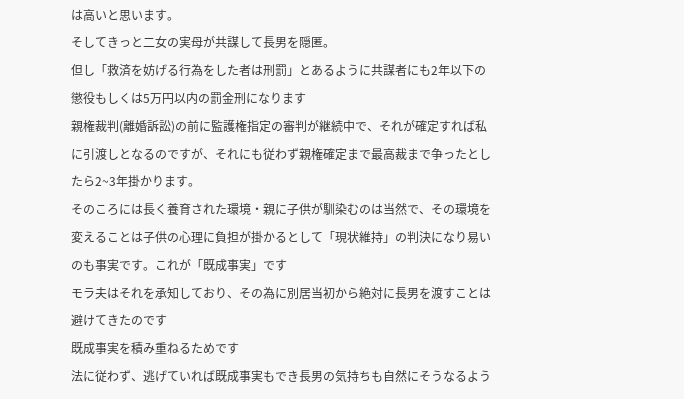は高いと思います。
そしてきっと二女の実母が共謀して長男を隠匿。
但し「救済を妨げる行為をした者は刑罰」とあるように共謀者にも2年以下の懲役もしくは5万円以内の罰金刑になります
親権裁判(離婚訴訟)の前に監護権指定の審判が継続中で、それが確定すれば私に引渡しとなるのですが、それにも従わず親権確定まで最高裁まで争ったとしたら2~3年掛かります。
そのころには長く養育された環境・親に子供が馴染むのは当然で、その環境を変えることは子供の心理に負担が掛かるとして「現状維持」の判決になり易いのも事実です。これが「既成事実」です
モラ夫はそれを承知しており、その為に別居当初から絶対に長男を渡すことは避けてきたのです
既成事実を積み重ねるためです
法に従わず、逃げていれば既成事実もでき長男の気持ちも自然にそうなるよう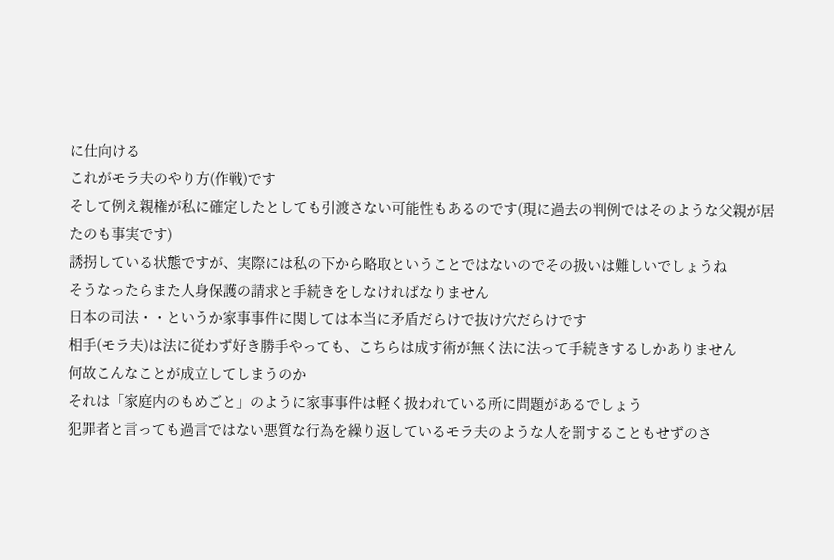に仕向ける
これがモラ夫のやり方(作戦)です
そして例え親権が私に確定したとしても引渡さない可能性もあるのです(現に過去の判例ではそのような父親が居たのも事実です)
誘拐している状態ですが、実際には私の下から略取ということではないのでその扱いは難しいでしょうね
そうなったらまた人身保護の請求と手続きをしなければなりません
日本の司法・・というか家事事件に関しては本当に矛盾だらけで抜け穴だらけです
相手(モラ夫)は法に従わず好き勝手やっても、こちらは成す術が無く法に法って手続きするしかありません
何故こんなことが成立してしまうのか
それは「家庭内のもめごと」のように家事事件は軽く扱われている所に問題があるでしょう
犯罪者と言っても過言ではない悪質な行為を繰り返しているモラ夫のような人を罰することもせずのさ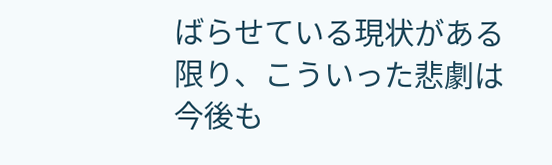ばらせている現状がある限り、こういった悲劇は今後も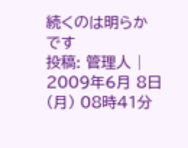続くのは明らかです
投稿: 管理人 | 2009年6月 8日 (月) 08時41分